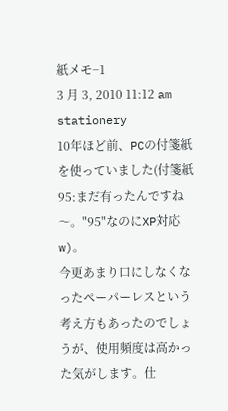紙メモ−1
3 月 3, 2010 11:12 am stationery
10年ほど前、PCの付箋紙を使っていました(付箋紙95:まだ有ったんですね〜。"95"なのにXP対応w)。
今更あまり口にしなくなったペーパーレスという考え方もあったのでしょうが、使用頻度は高かった気がします。仕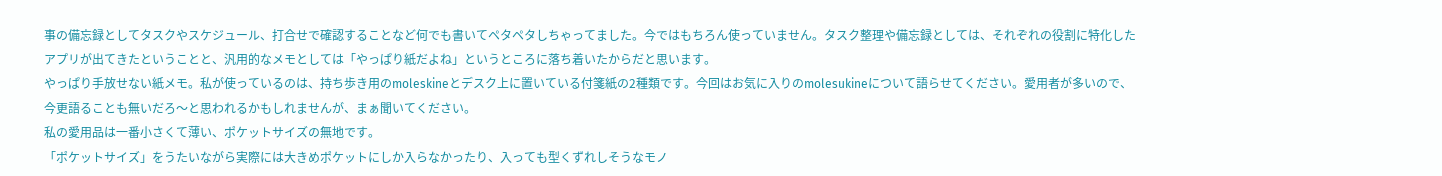事の備忘録としてタスクやスケジュール、打合せで確認することなど何でも書いてペタペタしちゃってました。今ではもちろん使っていません。タスク整理や備忘録としては、それぞれの役割に特化したアプリが出てきたということと、汎用的なメモとしては「やっぱり紙だよね」というところに落ち着いたからだと思います。
やっぱり手放せない紙メモ。私が使っているのは、持ち歩き用のmoleskineとデスク上に置いている付箋紙の2種類です。今回はお気に入りのmolesukineについて語らせてください。愛用者が多いので、今更語ることも無いだろ〜と思われるかもしれませんが、まぁ聞いてください。
私の愛用品は一番小さくて薄い、ポケットサイズの無地です。
「ポケットサイズ」をうたいながら実際には大きめポケットにしか入らなかったり、入っても型くずれしそうなモノ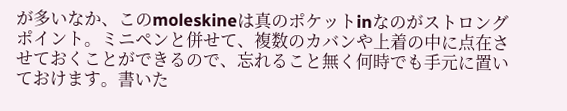が多いなか、このmoleskineは真のポケットinなのがストロングポイント。ミニペンと併せて、複数のカバンや上着の中に点在させておくことができるので、忘れること無く何時でも手元に置いておけます。書いた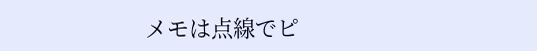メモは点線でピ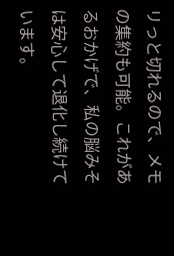リっと切れるので、メモの集約も可能。これがあるおかげで、私の脳みそは安心して退化し続けています。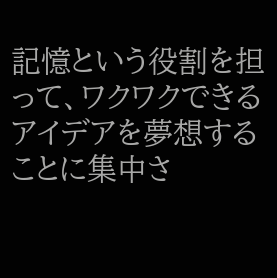記憶という役割を担って、ワクワクできるアイデアを夢想することに集中さ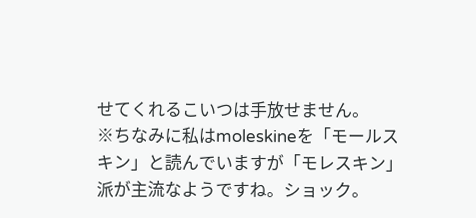せてくれるこいつは手放せません。
※ちなみに私はmoleskineを「モールスキン」と読んでいますが「モレスキン」派が主流なようですね。ショック。